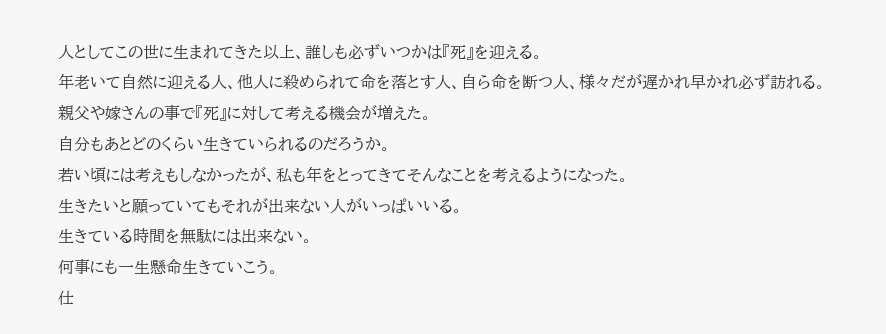人としてこの世に生まれてきた以上、誰しも必ずいつかは『死』を迎える。
年老いて自然に迎える人、他人に殺められて命を落とす人、自ら命を断つ人、様々だが遅かれ早かれ必ず訪れる。
親父や嫁さんの事で『死』に対して考える機会が増えた。
自分もあとどのくらい生きていられるのだろうか。
若い頃には考えもしなかったが、私も年をとってきてそんなことを考えるようになった。
生きたいと願っていてもそれが出来ない人がいっぱいいる。
生きている時間を無駄には出来ない。
何事にも一生懸命生きていこう。
仕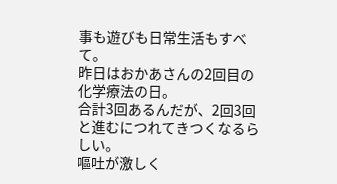事も遊びも日常生活もすべて。
昨日はおかあさんの2回目の化学療法の日。
合計3回あるんだが、2回3回と進むにつれてきつくなるらしい。
嘔吐が激しく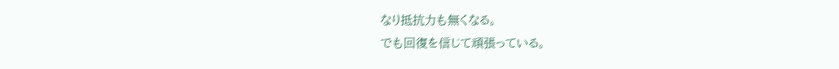なり抵抗力も無くなる。
でも回復を信じて頑張っている。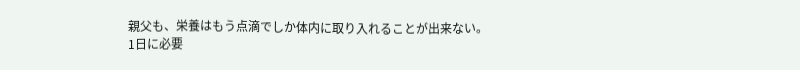親父も、栄養はもう点滴でしか体内に取り入れることが出来ない。
1日に必要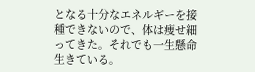となる十分なエネルギーを接種できないので、体は痩せ細ってきた。それでも一生懸命生きている。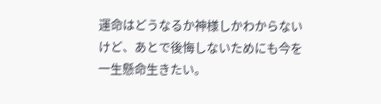運命はどうなるか神様しかわからないけど、あとで後悔しないためにも今を一生懸命生きたい。